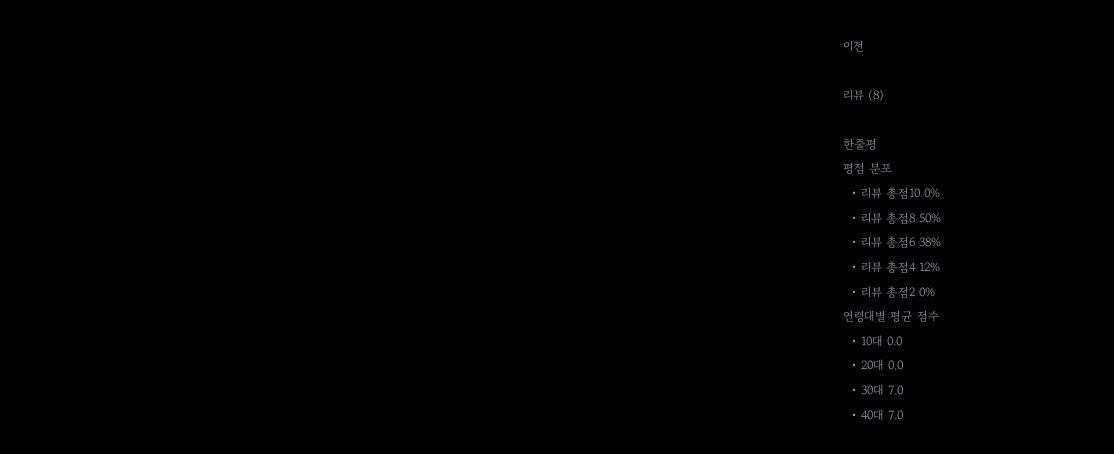이전

리뷰 (8)

한줄평
평점 분포
  • 리뷰 총점10 0%
  • 리뷰 총점8 50%
  • 리뷰 총점6 38%
  • 리뷰 총점4 12%
  • 리뷰 총점2 0%
연령대별 평균 점수
  • 10대 0.0
  • 20대 0.0
  • 30대 7.0
  • 40대 7.0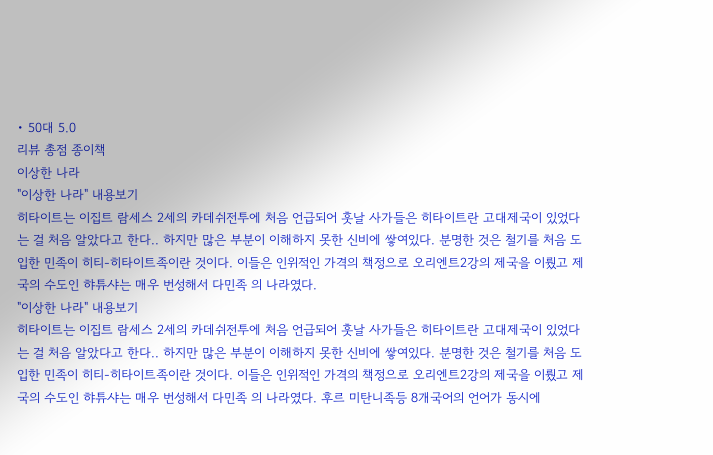• 50대 5.0
리뷰 총점 종이책
이상한 나라
"이상한 나라" 내용보기
히타이트는 이집트 람세스 2세의 카데쉬전투에 처음 언급되어 훗날 사가들은 히타이트란 고대제국이 있었다는 걸 처음 알았다고 한다.. 하지만 많은 부분이 이해하지 못한 신비에 쌓여있다. 분명한 것은 철기를 처음 도입한 민족이 히티-히타이트족이란 것이다. 이들은 인위적인 가격의 책정으로 오리엔트2강의 제국을 이뤘고 제국의 수도인 햐튜샤는 매우 번성해서 다민족 의 나라였다.
"이상한 나라" 내용보기
히타이트는 이집트 람세스 2세의 카데쉬전투에 처음 언급되어 훗날 사가들은 히타이트란 고대제국이 있었다는 걸 처음 알았다고 한다.. 하지만 많은 부분이 이해하지 못한 신비에 쌓여있다. 분명한 것은 철기를 처음 도입한 민족이 히티-히타이트족이란 것이다. 이들은 인위적인 가격의 책정으로 오리엔트2강의 제국을 이뤘고 제국의 수도인 햐튜샤는 매우 번성해서 다민족 의 나라였다. 후르 미탄니족등 8개국어의 언어가 동시에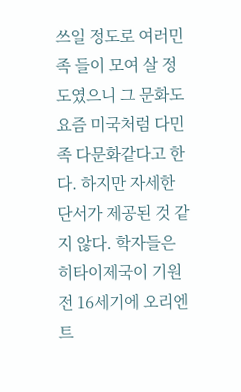쓰일 정도로 여러민족 들이 모여 살 정도였으니 그 문화도 요즘 미국처럼 다민족 다문화같다고 한다. 하지만 자세한 단서가 제공된 것 같지 않다. 학자들은 히타이제국이 기원전 16세기에 오리엔트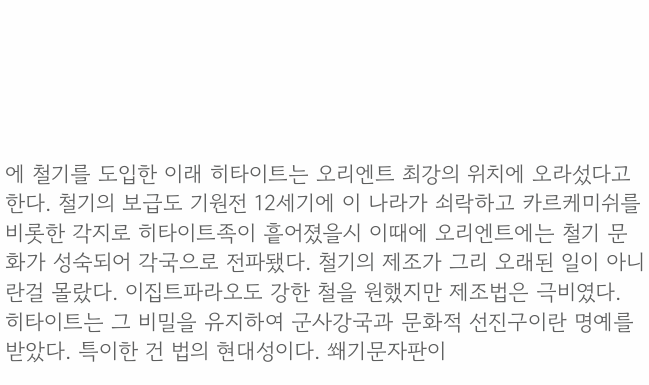에 철기를 도입한 이래 히타이트는 오리엔트 최강의 위치에 오라섰다고 한다. 철기의 보급도 기원전 12세기에 이 나라가 쇠락하고 카르케미쉬를 비롯한 각지로 히타이트족이 흩어졌을시 이때에 오리엔트에는 철기 문화가 성숙되어 각국으로 전파됐다. 철기의 제조가 그리 오래된 일이 아니란걸 몰랐다. 이집트파라오도 강한 철을 원했지만 제조법은 극비였다. 히타이트는 그 비밀을 유지하여 군사강국과 문화적 선진구이란 명예를 받았다. 특이한 건 법의 현대성이다. 쐐기문자판이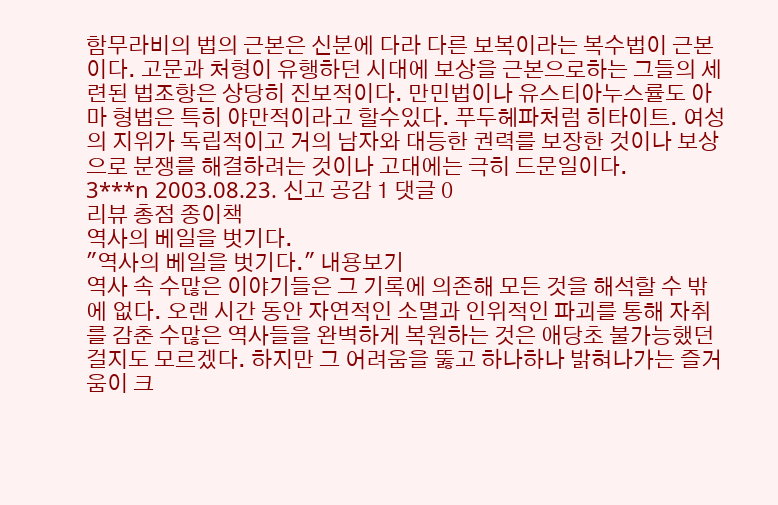함무라비의 법의 근본은 신분에 다라 다른 보복이라는 복수법이 근본이다. 고문과 처형이 유행하던 시대에 보상을 근본으로하는 그들의 세련된 법조항은 상당히 진보적이다. 만민법이나 유스티아누스률도 아마 형법은 특히 야만적이라고 할수있다. 푸두헤파처럼 히타이트. 여성의 지위가 독립적이고 거의 남자와 대등한 권력를 보장한 것이나 보상으로 분쟁를 해결하려는 것이나 고대에는 극히 드문일이다.
3***n 2003.08.23. 신고 공감 1 댓글 0
리뷰 총점 종이책
역사의 베일을 벗기다.
"역사의 베일을 벗기다." 내용보기
역사 속 수많은 이야기들은 그 기록에 의존해 모든 것을 해석할 수 밖에 없다. 오랜 시간 동안 자연적인 소멸과 인위적인 파괴를 통해 자취를 감춘 수많은 역사들을 완벽하게 복원하는 것은 애당초 불가능했던 걸지도 모르겠다. 하지만 그 어려움을 뚫고 하나하나 밝혀나가는 즐거움이 크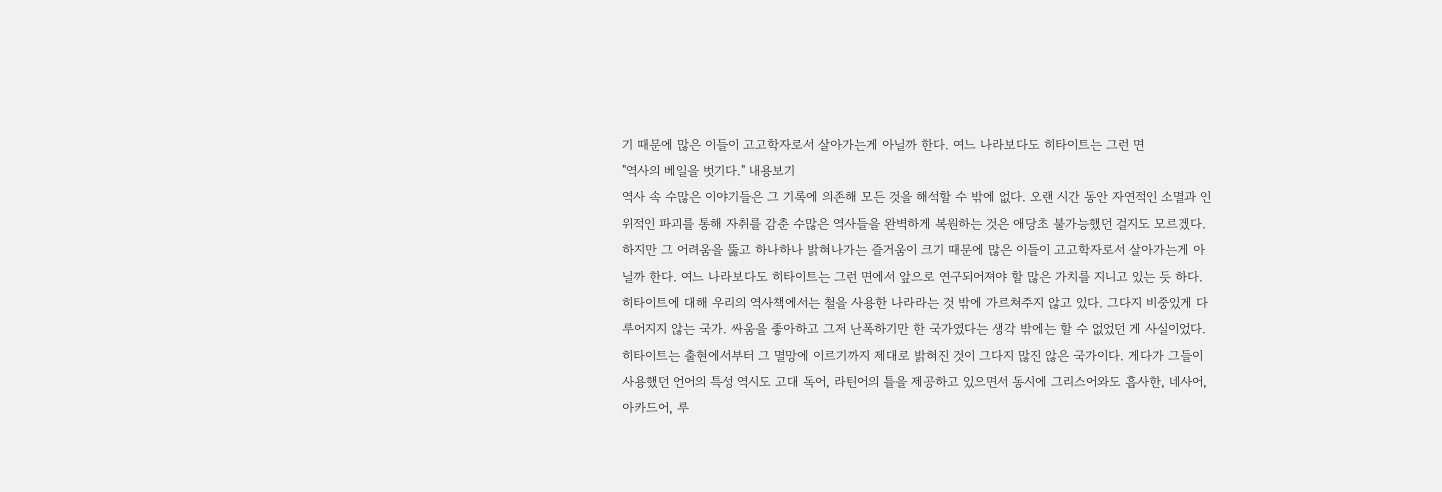기 때문에 많은 이들이 고고학자로서 살아가는게 아닐까 한다. 여느 나라보다도 히타이트는 그런 면
"역사의 베일을 벗기다." 내용보기
역사 속 수많은 이야기들은 그 기록에 의존해 모든 것을 해석할 수 밖에 없다. 오랜 시간 동안 자연적인 소멸과 인위적인 파괴를 통해 자취를 감춘 수많은 역사들을 완벽하게 복원하는 것은 애당초 불가능했던 걸지도 모르겠다. 하지만 그 어려움을 뚫고 하나하나 밝혀나가는 즐거움이 크기 때문에 많은 이들이 고고학자로서 살아가는게 아닐까 한다. 여느 나라보다도 히타이트는 그런 면에서 앞으로 연구되어져야 할 많은 가치를 지니고 있는 듯 하다. 히타이트에 대해 우리의 역사책에서는 철을 사용한 나라라는 것 밖에 가르쳐주지 않고 있다. 그다지 비중있게 다루어지지 않는 국가. 싸움을 좋아하고 그저 난폭하기만 한 국가였다는 생각 밖에는 할 수 없었던 게 사실이었다. 히타이트는 출현에서부터 그 멸망에 이르기까지 제대로 밝혀진 것이 그다지 많진 않은 국가이다. 게다가 그들이 사용했던 언어의 특성 역시도 고대 독어, 라틴어의 틀을 제공하고 있으면서 동시에 그리스어와도 흡사한, 네사어, 아카드어, 루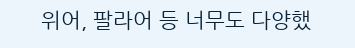위어, 팔라어 등 너무도 다양했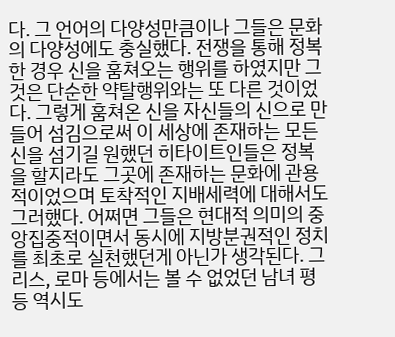다. 그 언어의 다양성만큼이나 그들은 문화의 다양성에도 충실했다. 전쟁을 통해 정복한 경우 신을 훔쳐오는 행위를 하였지만 그것은 단순한 약탈행위와는 또 다른 것이었다. 그렇게 훔쳐온 신을 자신들의 신으로 만들어 섬김으로써 이 세상에 존재하는 모든 신을 섬기길 원했던 히타이트인들은 정복을 할지라도 그곳에 존재하는 문화에 관용적이었으며 토착적인 지배세력에 대해서도 그러했다. 어쩌면 그들은 현대적 의미의 중앙집중적이면서 동시에 지방분권적인 정치를 최초로 실천했던게 아닌가 생각된다. 그리스, 로마 등에서는 볼 수 없었던 남녀 평등 역시도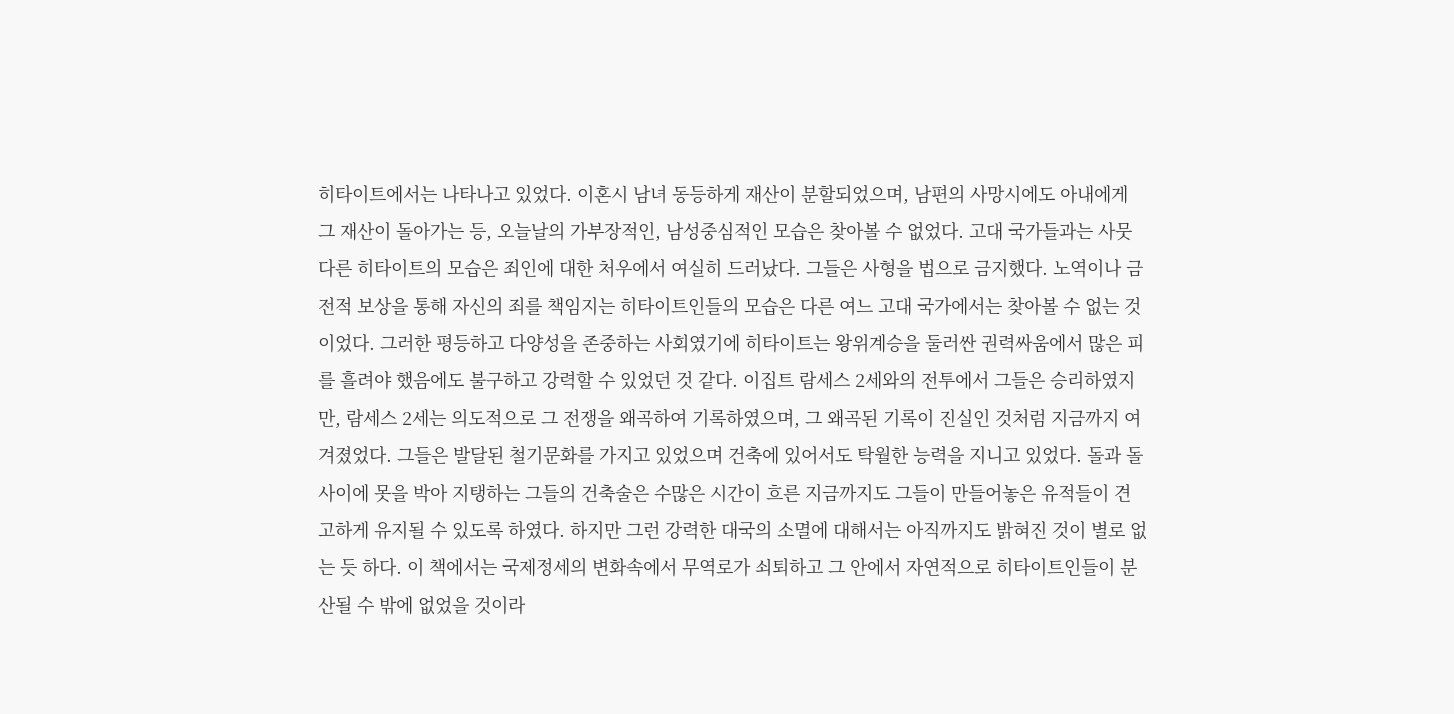히타이트에서는 나타나고 있었다. 이혼시 남녀 동등하게 재산이 분할되었으며, 남편의 사망시에도 아내에게 그 재산이 돌아가는 등, 오늘날의 가부장적인, 남성중심적인 모습은 찾아볼 수 없었다. 고대 국가들과는 사뭇 다른 히타이트의 모습은 죄인에 대한 처우에서 여실히 드러났다. 그들은 사형을 법으로 금지했다. 노역이나 금전적 보상을 통해 자신의 죄를 책임지는 히타이트인들의 모습은 다른 여느 고대 국가에서는 찾아볼 수 없는 것이었다. 그러한 평등하고 다양성을 존중하는 사회였기에 히타이트는 왕위계승을 둘러싼 권력싸움에서 많은 피를 흘려야 했음에도 불구하고 강력할 수 있었던 것 같다. 이집트 람세스 2세와의 전투에서 그들은 승리하였지만, 람세스 2세는 의도적으로 그 전쟁을 왜곡하여 기록하였으며, 그 왜곡된 기록이 진실인 것처럼 지금까지 여겨졌었다. 그들은 발달된 철기문화를 가지고 있었으며 건축에 있어서도 탁월한 능력을 지니고 있었다. 돌과 돌 사이에 못을 박아 지탱하는 그들의 건축술은 수많은 시간이 흐른 지금까지도 그들이 만들어놓은 유적들이 견고하게 유지될 수 있도록 하였다. 하지만 그런 강력한 대국의 소멸에 대해서는 아직까지도 밝혀진 것이 별로 없는 듯 하다. 이 책에서는 국제정세의 변화속에서 무역로가 쇠퇴하고 그 안에서 자연적으로 히타이트인들이 분산될 수 밖에 없었을 것이라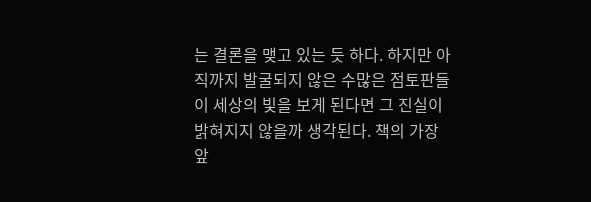는 결론을 맺고 있는 듯 하다. 하지만 아직까지 발굴되지 않은 수많은 점토판들이 세상의 빛을 보게 된다면 그 진실이 밝혀지지 않을까 생각된다. 책의 가장 앞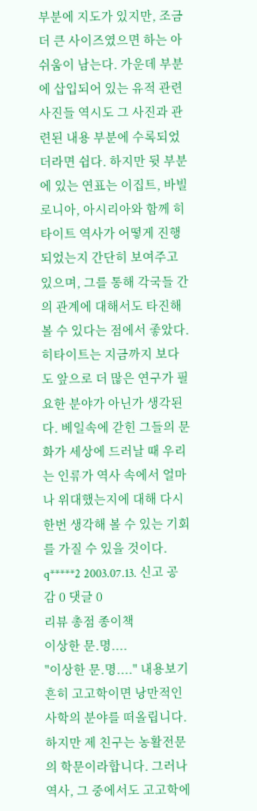부분에 지도가 있지만, 조금 더 큰 사이즈였으면 하는 아쉬움이 남는다. 가운데 부분에 삽입되어 있는 유적 관련 사진들 역시도 그 사진과 관련된 내용 부분에 수록되었더라면 쉽다. 하지만 뒷 부분에 있는 연표는 이집트, 바빌로니아, 아시리아와 함께 히타이트 역사가 어떻게 진행되었는지 간단히 보여주고 있으며, 그를 통해 각국들 간의 관계에 대해서도 타진해볼 수 있다는 점에서 좋았다. 히타이트는 지금까지 보다도 앞으로 더 많은 연구가 필요한 분야가 아닌가 생각된다. 베일속에 갇힌 그들의 문화가 세상에 드러날 때 우리는 인류가 역사 속에서 얼마나 위대했는지에 대해 다시 한번 생각해 볼 수 있는 기회를 가질 수 있을 것이다.
q*****2 2003.07.13. 신고 공감 0 댓글 0
리뷰 총점 종이책
이상한 문.명....
"이상한 문.명...." 내용보기
흔히 고고학이면 낭만적인 사학의 분야를 떠올립니다. 하지만 제 친구는 농활전문의 학문이라합니다. 그러나 역사, 그 중에서도 고고학에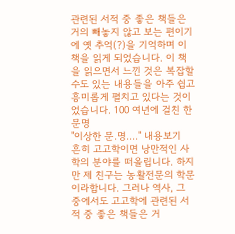관련된 서적 중 좋은 책들은 거의 빼놓지 않고 보는 편이기에 옛 추억(?)을 기억하며 이 책을 읽게 되었습니다. 이 책을 읽으면서 느낀 것은 복잡할 수도 있는 내용들을 아주 쉽고 흥미롭게 펼치고 있다는 것이었습니다. 100 여년에 걸친 한 문명
"이상한 문.명...." 내용보기
흔히 고고학이면 낭만적인 사학의 분야를 떠올립니다. 하지만 제 친구는 농활전문의 학문이라합니다. 그러나 역사, 그 중에서도 고고학에 관련된 서적 중 좋은 책들은 거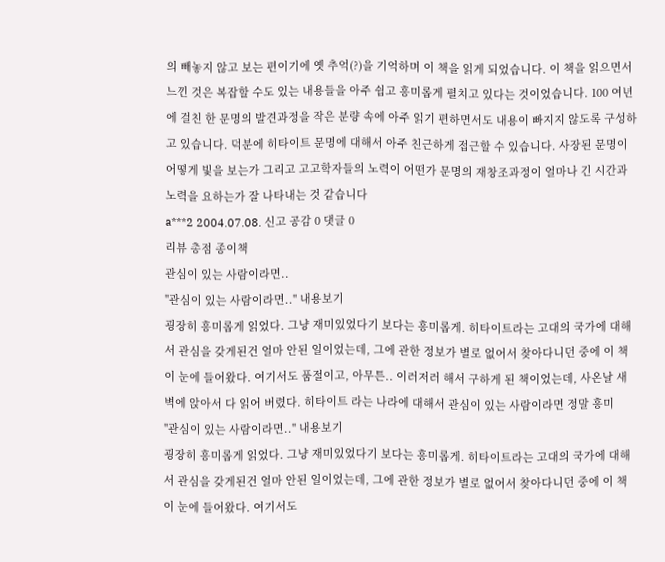의 빼놓지 않고 보는 편이기에 옛 추억(?)을 기억하며 이 책을 읽게 되었습니다. 이 책을 읽으면서 느낀 것은 복잡할 수도 있는 내용들을 아주 쉽고 흥미롭게 펼치고 있다는 것이었습니다. 100 여년에 걸친 한 문명의 발견과정을 작은 분량 속에 아주 읽기 편하면서도 내용이 빠지지 않도록 구성하고 있습니다. 덕분에 히타이트 문명에 대해서 아주 친근하게 접근할 수 있습니다. 사장된 문명이 어떻게 빛을 보는가 그리고 고고학자들의 노력이 어떤가 문명의 재창조과정이 얼마나 긴 시간과 노력을 요하는가 잘 나타내는 것 같습니다
a***2 2004.07.08. 신고 공감 0 댓글 0
리뷰 총점 종이책
관심이 있는 사람이라면..
"관심이 있는 사람이라면.." 내용보기
굉장히 흥미롭게 읽었다. 그냥 재미있었다기 보다는 흥미롭게. 히타이트라는 고대의 국가에 대해서 관심을 갖게된건 얼마 안된 일이었는데, 그에 관한 정보가 별로 없어서 찾아다니던 중에 이 책이 눈에 들어왔다. 여기서도 품절이고, 아무튼.. 이러저러 해서 구하게 된 책이었는데, 사온날 새벽에 앉아서 다 읽어 버렸다. 히타이트 라는 나라에 대해서 관심이 있는 사람이라면 정말 흥미
"관심이 있는 사람이라면.." 내용보기
굉장히 흥미롭게 읽었다. 그냥 재미있었다기 보다는 흥미롭게. 히타이트라는 고대의 국가에 대해서 관심을 갖게된건 얼마 안된 일이었는데, 그에 관한 정보가 별로 없어서 찾아다니던 중에 이 책이 눈에 들어왔다. 여기서도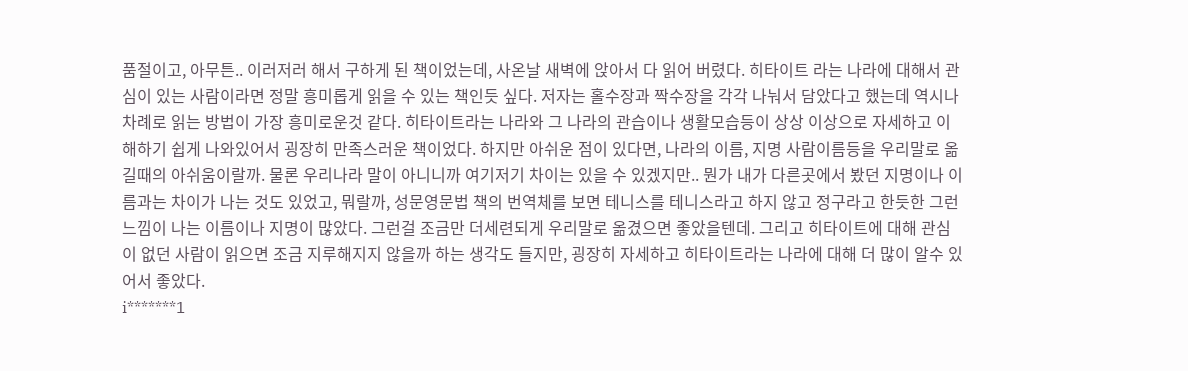품절이고, 아무튼.. 이러저러 해서 구하게 된 책이었는데, 사온날 새벽에 앉아서 다 읽어 버렸다. 히타이트 라는 나라에 대해서 관심이 있는 사람이라면 정말 흥미롭게 읽을 수 있는 책인듯 싶다. 저자는 홀수장과 짝수장을 각각 나눠서 담았다고 했는데 역시나 차례로 읽는 방법이 가장 흥미로운것 같다. 히타이트라는 나라와 그 나라의 관습이나 생활모습등이 상상 이상으로 자세하고 이해하기 쉽게 나와있어서 굉장히 만족스러운 책이었다. 하지만 아쉬운 점이 있다면, 나라의 이름, 지명 사람이름등을 우리말로 옮길때의 아쉬움이랄까. 물론 우리나라 말이 아니니까 여기저기 차이는 있을 수 있겠지만.. 뭔가 내가 다른곳에서 봤던 지명이나 이름과는 차이가 나는 것도 있었고, 뭐랄까, 성문영문법 책의 번역체를 보면 테니스를 테니스라고 하지 않고 정구라고 한듯한 그런 느낌이 나는 이름이나 지명이 많았다. 그런걸 조금만 더세련되게 우리말로 옮겼으면 좋았을텐데. 그리고 히타이트에 대해 관심이 없던 사람이 읽으면 조금 지루해지지 않을까 하는 생각도 들지만, 굉장히 자세하고 히타이트라는 나라에 대해 더 많이 알수 있어서 좋았다.
i*******1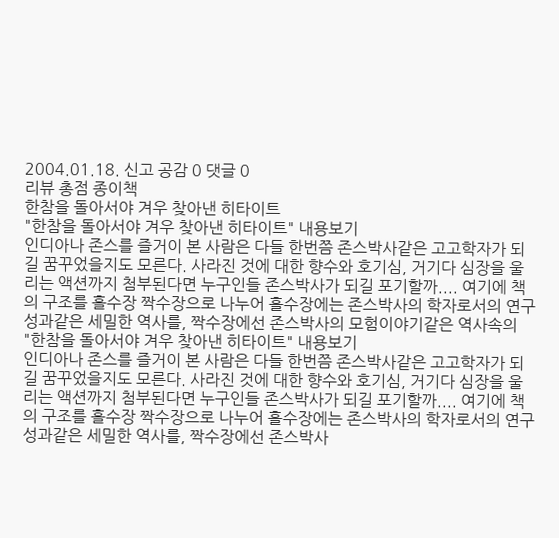2004.01.18. 신고 공감 0 댓글 0
리뷰 총점 종이책
한참을 돌아서야 겨우 찾아낸 히타이트
"한참을 돌아서야 겨우 찾아낸 히타이트" 내용보기
인디아나 존스를 즐거이 본 사람은 다들 한번쯤 존스박사같은 고고학자가 되길 꿈꾸었을지도 모른다. 사라진 것에 대한 향수와 호기심, 거기다 심장을 울리는 액션까지 첨부된다면 누구인들 존스박사가 되길 포기할까.... 여기에 책의 구조를 홀수장 짝수장으로 나누어 홀수장에는 존스박사의 학자로서의 연구성과같은 세밀한 역사를, 짝수장에선 존스박사의 모험이야기같은 역사속의
"한참을 돌아서야 겨우 찾아낸 히타이트" 내용보기
인디아나 존스를 즐거이 본 사람은 다들 한번쯤 존스박사같은 고고학자가 되길 꿈꾸었을지도 모른다. 사라진 것에 대한 향수와 호기심, 거기다 심장을 울리는 액션까지 첨부된다면 누구인들 존스박사가 되길 포기할까.... 여기에 책의 구조를 홀수장 짝수장으로 나누어 홀수장에는 존스박사의 학자로서의 연구성과같은 세밀한 역사를, 짝수장에선 존스박사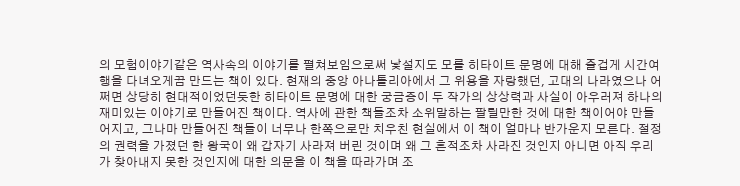의 모험이야기같은 역사속의 이야기를 펼쳐보임으로써 낯설지도 모를 히타이트 문명에 대해 즐겁게 시간여행을 다녀오게끔 만드는 책이 있다. 현재의 중앙 아나톨리아에서 그 위용을 자랑했던, 고대의 나라였으나 어쩌면 상당히 현대적이었던듯한 히타이트 문명에 대한 궁금증이 두 작가의 상상력과 사실이 아우러져 하나의 재미있는 이야기로 만들어진 책이다. 역사에 관한 책들조차 소위말하는 팔릴만한 것에 대한 책이어야 만들어지고, 그나마 만들어진 책들이 너무나 한쪽으로만 치우친 현실에서 이 책이 얼마나 반가운지 모른다. 절정의 권력을 가졌던 한 왕국이 왜 갑자기 사라져 버린 것이며 왜 그 흔적조차 사라진 것인지 아니면 아직 우리가 찾아내지 못한 것인지에 대한 의문을 이 책을 따라가며 조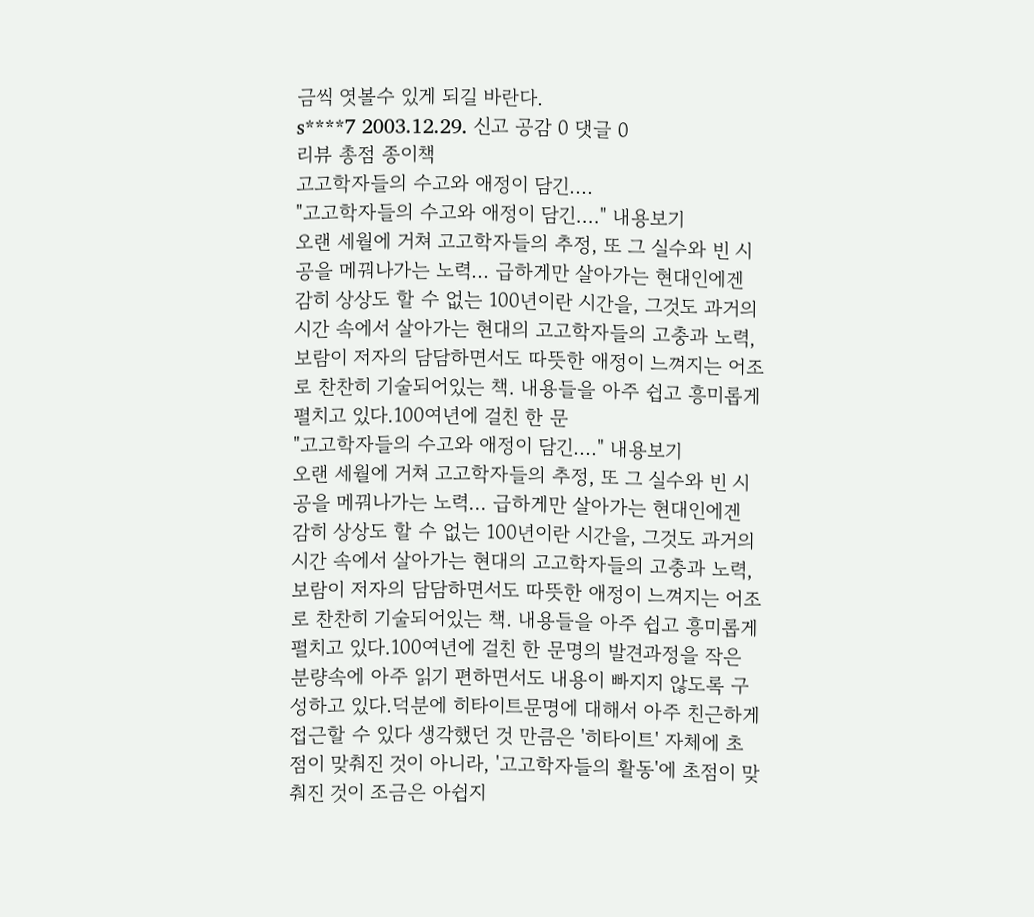금씩 엿볼수 있게 되길 바란다.
s****7 2003.12.29. 신고 공감 0 댓글 0
리뷰 총점 종이책
고고학자들의 수고와 애정이 담긴....
"고고학자들의 수고와 애정이 담긴...." 내용보기
오랜 세월에 거쳐 고고학자들의 추정, 또 그 실수와 빈 시공을 메꿔나가는 노력... 급하게만 살아가는 현대인에겐 감히 상상도 할 수 없는 100년이란 시간을, 그것도 과거의 시간 속에서 살아가는 현대의 고고학자들의 고충과 노력, 보람이 저자의 담담하면서도 따뜻한 애정이 느껴지는 어조로 찬찬히 기술되어있는 책. 내용들을 아주 쉽고 흥미롭게 펼치고 있다.100여년에 걸친 한 문
"고고학자들의 수고와 애정이 담긴...." 내용보기
오랜 세월에 거쳐 고고학자들의 추정, 또 그 실수와 빈 시공을 메꿔나가는 노력... 급하게만 살아가는 현대인에겐 감히 상상도 할 수 없는 100년이란 시간을, 그것도 과거의 시간 속에서 살아가는 현대의 고고학자들의 고충과 노력, 보람이 저자의 담담하면서도 따뜻한 애정이 느껴지는 어조로 찬찬히 기술되어있는 책. 내용들을 아주 쉽고 흥미롭게 펼치고 있다.100여년에 걸친 한 문명의 발견과정을 작은 분량속에 아주 읽기 편하면서도 내용이 빠지지 않도록 구성하고 있다.덕분에 히타이트문명에 대해서 아주 친근하게 접근할 수 있다 생각했던 것 만큼은 '히타이트' 자체에 초점이 맞춰진 것이 아니라, '고고학자들의 활동'에 초점이 맞춰진 것이 조금은 아쉽지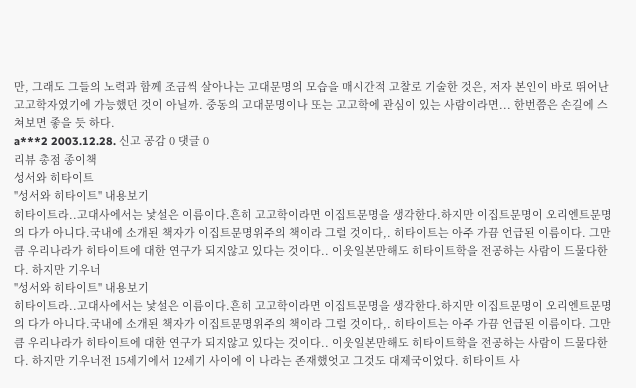만, 그래도 그들의 노력과 함께 조금씩 살아나는 고대문명의 모습을 매시간적 고찰로 기술한 것은, 저자 본인이 바로 뛰어난 고고학자였기에 가능했던 것이 아닐까. 중동의 고대문명이나 또는 고고학에 관심이 있는 사람이라면... 한번쯤은 손길에 스쳐보면 좋을 듯 하다.
a***2 2003.12.28. 신고 공감 0 댓글 0
리뷰 총점 종이책
성서와 히타이트
"성서와 히타이트" 내용보기
히타이트라..고대사에서는 낯설은 이름이다.흔히 고고학이라면 이집트문명을 생각한다.하지만 이집트문명이 오리엔트문명의 다가 아니다.국내에 소개된 책자가 이집트문명위주의 책이라 그럴 것이다,. 히타이트는 아주 가끔 언급된 이름이다. 그만큼 우리나라가 히타이트에 대한 연구가 되지않고 있다는 것이다.. 이웃일본만해도 히타이트학을 전공하는 사람이 드물다한다. 하지만 기우너
"성서와 히타이트" 내용보기
히타이트라..고대사에서는 낯설은 이름이다.흔히 고고학이라면 이집트문명을 생각한다.하지만 이집트문명이 오리엔트문명의 다가 아니다.국내에 소개된 책자가 이집트문명위주의 책이라 그럴 것이다,. 히타이트는 아주 가끔 언급된 이름이다. 그만큼 우리나라가 히타이트에 대한 연구가 되지않고 있다는 것이다.. 이웃일본만해도 히타이트학을 전공하는 사람이 드물다한다. 하지만 기우너전 15세기에서 12세기 사이에 이 나라는 존재했엇고 그것도 대제국이었다. 히타이트 사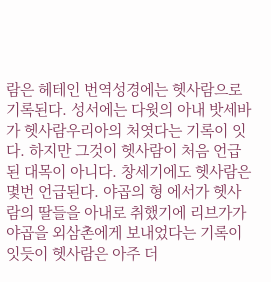람은 헤테인 번역성경에는 헷사람으로 기록된다. 성서에는 다윗의 아내 밧세바가 헷사람우리아의 처엿다는 기록이 잇다. 하지만 그것이 헷사람이 처음 언급된 대목이 아니다. 창세기에도 헷사람은 몇번 언급된다. 야곱의 형 에서가 헷사람의 딸들을 아내로 취했기에 리브가가 야곱을 외삼촌에게 보내었다는 기록이 잇듯이 헷사람은 아주 더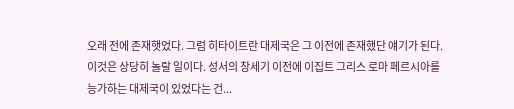오래 전에 존재햇었다. 그럼 히타이트란 대제국은 그 이전에 존재했단 얘기가 된다. 이것은 상당히 놀랄 일이다. 성서의 창세기 이전에 이집트 그리스 로마 페르시아를 능가하는 대제국이 있었다는 건...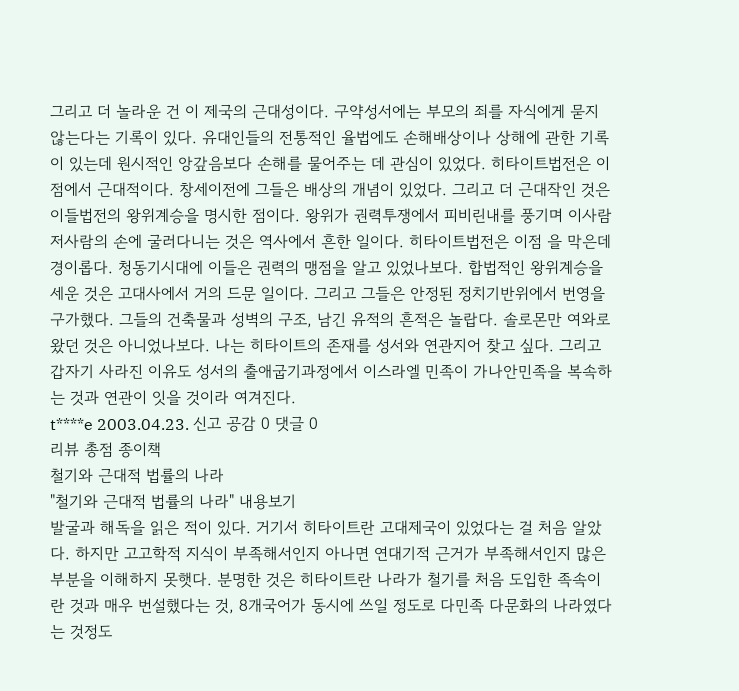그리고 더 놀라운 건 이 제국의 근대성이다. 구약성서에는 부모의 죄를 자식에게 묻지 않는다는 기록이 있다. 유대인들의 전통적인 율법에도 손해배상이나 상해에 관한 기록이 있는데 원시적인 앙갚음보다 손해를 물어주는 데 관심이 있었다. 히타이트법전은 이 점에서 근대적이다. 창세이전에 그들은 배상의 개념이 있었다. 그리고 더 근대작인 것은 이들법전의 왕위계승을 명시한 점이다. 왕위가 권력투쟁에서 피비린내를 풍기며 이사람 저사람의 손에 굴러다니는 것은 역사에서 흔한 일이다. 히타이트법전은 이점 을 막은데 경이롭다. 청동기시대에 이들은 권력의 맹점을 알고 있었나보다. 합법적인 왕위계승을 세운 것은 고대사에서 거의 드문 일이다. 그리고 그들은 안정된 정치기반위에서 번영을 구가했다. 그들의 건축물과 성벽의 구조, 남긴 유적의 흔적은 놀랍다. 솔로몬만 여와로왔던 것은 아니었나보다. 나는 히타이트의 존재를 성서와 연관지어 찾고 싶다. 그리고 갑자기 사라진 이유도 성서의 출애굽기과정에서 이스라엘 민족이 가나안민족을 복속하는 것과 연관이 잇을 것이라 여겨진다.
t****e 2003.04.23. 신고 공감 0 댓글 0
리뷰 총점 종이책
철기와 근대적 법률의 나라
"철기와 근대적 법률의 나라" 내용보기
발굴과 해독을 읽은 적이 있다. 거기서 히타이트란 고대제국이 있었다는 걸 처음 알았다. 하지만 고고학적 지식이 부족해서인지 아나면 연대기적 근거가 부족해서인지 많은 부분을 이해하지 못햇다. 분명한 것은 히타이트란 나라가 철기를 처음 도입한 족속이란 것과 매우 번설했다는 것, 8개국어가 동시에 쓰일 정도로 다민족 다문화의 나라였다는 것정도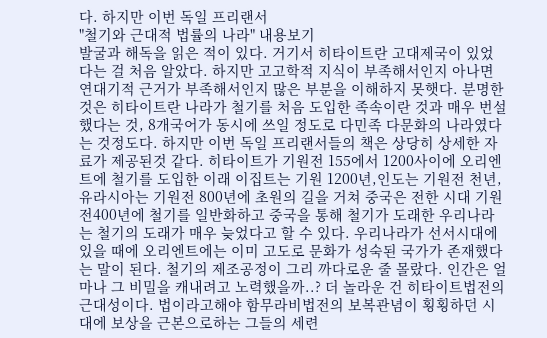다. 하지만 이번 독일 프리랜서
"철기와 근대적 법률의 나라" 내용보기
발굴과 해독을 읽은 적이 있다. 거기서 히타이트란 고대제국이 있었다는 걸 처음 알았다. 하지만 고고학적 지식이 부족해서인지 아나면 연대기적 근거가 부족해서인지 많은 부분을 이해하지 못햇다. 분명한 것은 히타이트란 나라가 철기를 처음 도입한 족속이란 것과 매우 번설했다는 것, 8개국어가 동시에 쓰일 정도로 다민족 다문화의 나라였다는 것정도다. 하지만 이번 독일 프리랜서들의 책은 상당히 상세한 자료가 제공된것 같다. 히타이트가 기원전 155에서 1200사이에 오리엔트에 철기를 도입한 이래 이집트는 기원 1200년,인도는 기원전 천년, 유라시아는 기원전 800년에 초원의 길을 거쳐 중국은 전한 시대 기원전400년에 철기를 일반화하고 중국을 통해 철기가 도래한 우리나라는 철기의 도래가 매우 늦었다고 할 수 있다. 우리나라가 선서시대에 있을 때에 오리엔트에는 이미 고도로 문화가 성숙된 국가가 존재했다는 말이 된다. 철기의 제조공정이 그리 까다로운 줄 몰랐다. 인간은 얼마나 그 비밀을 캐내려고 노력했을까..? 더 놀라운 건 히타이트법전의 근대성이다. 법이라고해야 함무라비법전의 보복관념이 횡횡하던 시대에 보상을 근본으로하는 그들의 세련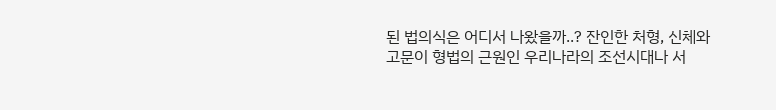된 법의식은 어디서 나왔을까..? 잔인한 처형, 신체와 고문이 형법의 근원인 우리나라의 조선시대나 서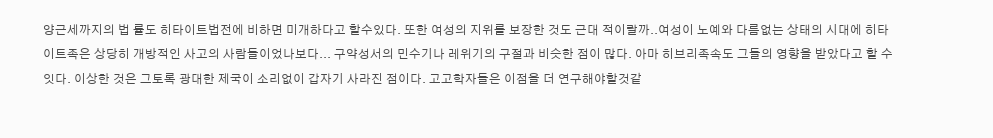양근세까지의 법 률도 히타이트법전에 비하면 미개하다고 할수있다. 또한 여성의 지위를 보장한 것도 근대 적이랄까..여성이 노예와 다름없는 상태의 시대에 히타이트족은 상당히 개방적인 사고의 사람들이었나보다... 구약성서의 민수기나 레위기의 구절과 비슷한 점이 많다. 아마 히브리족속도 그들의 영향을 받았다고 할 수 잇다. 이상한 것은 그토록 광대한 제국이 소리없이 갑자기 사라진 점이다. 고고학자들은 이점을 더 연구해야할것같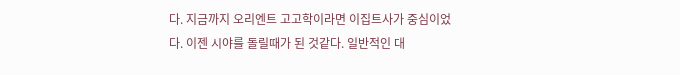다. 지금까지 오리엔트 고고학이라면 이집트사가 중심이었다. 이젠 시야를 돌릴때가 된 것같다. 일반적인 대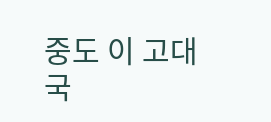중도 이 고대국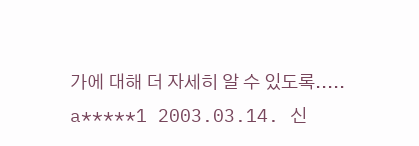가에 대해 더 자세히 알 수 있도록.....
a*****1 2003.03.14. 신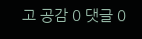고 공감 0 댓글 0